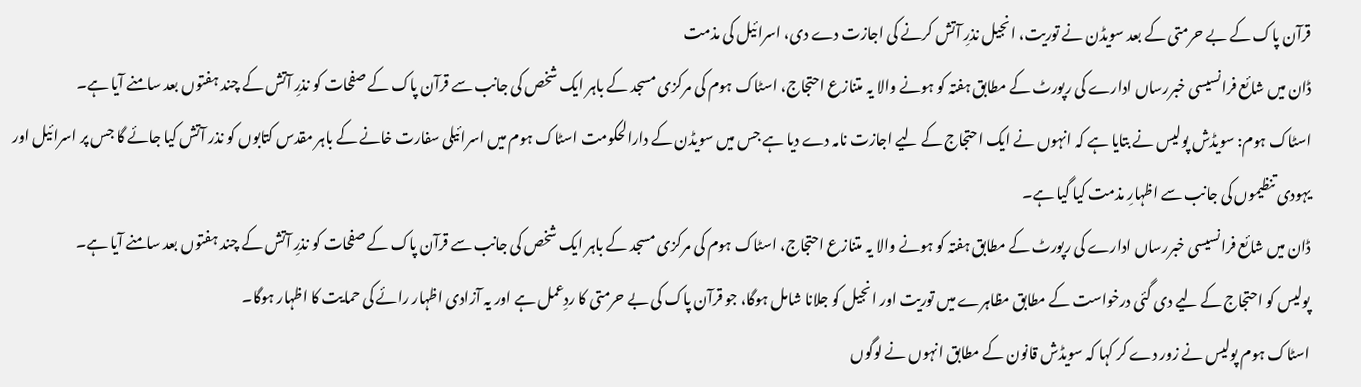قرآن پاک کے بے حرمتی کے بعد سویڈن نے توریت، انجیل نذرِ آتش کرنے کی اجازت دے دی، اسرائیل کی مذمت
ڈان میں شائع فرانسیسی خبررساں ادارے کی رپورٹ کے مطابق ہفتہ کو ہونے والا یہ متنازع احتجاج، اسٹاک ہوم کی مرکزی مسجد کے باہر ایک شخص کی جانب سے قرآن پاک کے صفحات کو نذرِ آتش کے چند ہفتوں بعد سامنے آیا ہے۔
اسٹاک ہوم: سویڈش پولیس نے بتایا ہے کہ انہوں نے ایک احتجاج کے لیے اجازت نامہ دے دیا ہے جس میں سویڈن کے دارالحکومت اسٹاک ہوم میں اسرائیلی سفارت خانے کے باہر مقدس کتابوں کو نذر آتش کیا جائے گا جس پر اسرائیل اور یہودی تنظیموں کی جانب سے اظہارِ مذمت کیا گیا ہے۔
ڈان میں شائع فرانسیسی خبررساں ادارے کی رپورٹ کے مطابق ہفتہ کو ہونے والا یہ متنازع احتجاج، اسٹاک ہوم کی مرکزی مسجد کے باہر ایک شخص کی جانب سے قرآن پاک کے صفحات کو نذرِ آتش کے چند ہفتوں بعد سامنے آیا ہے۔
پولیس کو احتجاج کے لیے دی گئی درخواست کے مطابق مظاہرے میں توریت اور انجیل کو جلانا شامل ہوگا، جو قرآن پاک کی بے حرمتی کا ردِعمل ہے اور یہ آزادی اظہار رائے کی حمایت کا اظہار ہوگا۔
اسٹاک ہوم پولیس نے زور دے کر کہا کہ سویڈش قانون کے مطابق انہوں نے لوگوں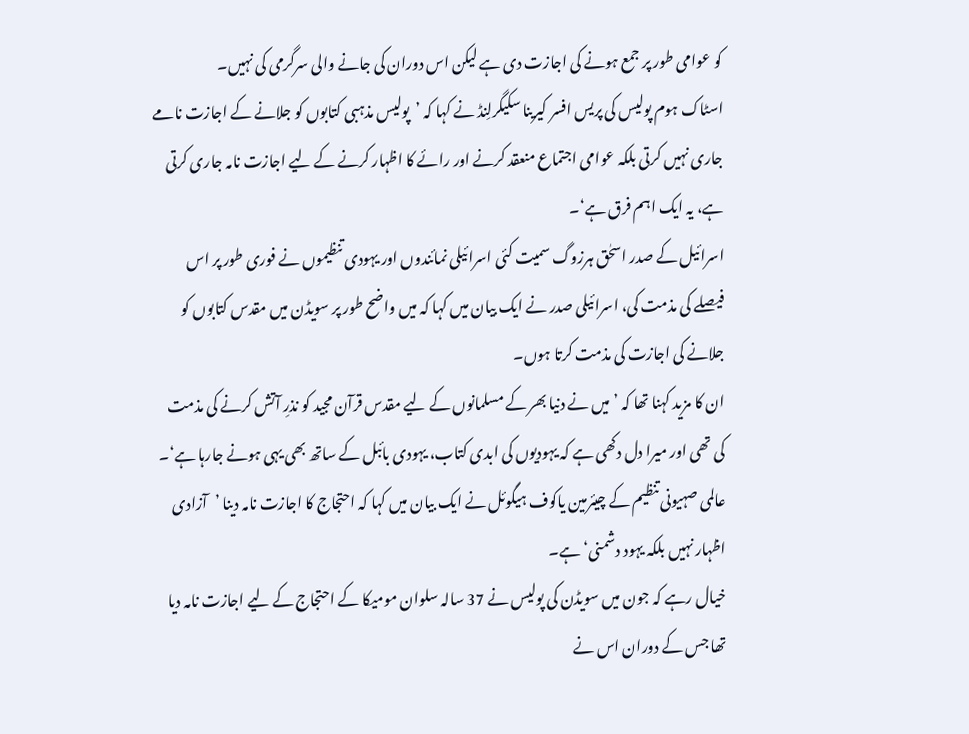کو عوامی طور پر جمع ہونے کی اجازت دی ہے لیکن اس دوران کی جانے والی سرگرمی کی نہیں۔
اسٹاک ہوم پولیس کی پریس افسر کیرینا سکیگرلِنڈ نے کہا کہ ’پولیس مذہبی کتابوں کو جلانے کے اجازت نامے جاری نہیں کرتی بلکہ عوامی اجتماع منعقد کرنے اور رائے کا اظہار کرنے کے لیے اجازت نامہ جاری کرتی ہے، یہ ایک اہم فرق ہے‘۔
اسرائیل کے صدر اسحٰق ہرزوگ سمیت کئی اسرائیلی نمائندوں اور یہودی تنظیموں نے فوری طور پر اس فیصلے کی مذمت کی، اسرائیلی صدر نے ایک بیان میں کہا کہ میں واضح طور پر سویڈن میں مقدس کتابوں کو جلانے کی اجازت کی مذمت کرتا ہوں۔
ان کا مزید کہنا تھا کہ ’میں نے دنیا بھر کے مسلمانوں کے لیے مقدس قرآن مجید کو نذرِ آتش کرنے کی مذمت کی تھی اور میرا دل دکھی ہے کہ یہودیوں کی ابدی کتاب، یہودی بائبل کے ساتھ بھی یہی ہونے جارہا ہے‘۔
عالمی صہیونی تنظیم کے چیئرمین یاکوف ہیگوئل نے ایک بیان میں کہا کہ احتجاج کا اجازت نامہ دینا ’آزادی اظہار نہیں بلکہ یہود دشمنی‘ ہے۔
خیال رہے کہ جون میں سویڈن کی پولیس نے 37 سالہ سلوان مومیکا کے احتجاج کے لیے اجازت نامہ دیا تھا جس کے دوران اس نے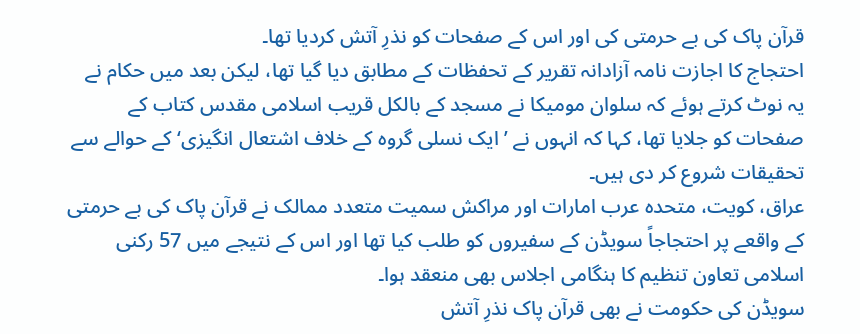قرآن پاک کی بے حرمتی کی اور اس کے صفحات کو نذرِ آتش کردیا تھا۔
احتجاج کا اجازت نامہ آزادانہ تقریر کے تحفظات کے مطابق دیا گیا تھا، لیکن بعد میں حکام نے یہ نوٹ کرتے ہوئے کہ سلوان مومیکا نے مسجد کے بالکل قریب اسلامی مقدس کتاب کے صفحات کو جلایا تھا، کہا کہ انہوں نے ’ایک نسلی گروہ کے خلاف اشتعال انگیزی‘ کے حوالے سے تحقیقات شروع کر دی ہیں۔
عراق، کویت، متحدہ عرب امارات اور مراکش سمیت متعدد ممالک نے قرآن پاک کی بے حرمتی کے واقعے پر احتجاجاً سویڈن کے سفیروں کو طلب کیا تھا اور اس کے نتیجے میں 57 رکنی اسلامی تعاون تنظیم کا ہنگامی اجلاس بھی منعقد ہوا۔
سویڈن کی حکومت نے بھی قرآن پاک نذرِ آتش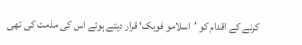کرنے کے اقدام کو ’اسلامو فوبک‘ قرار دیتے ہوئے اس کی مذمت کی تھی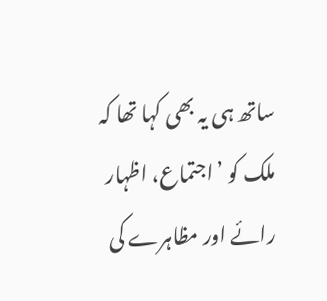ساتھ ہی یہ بھی کہا تھا کہ ملک کو ’اجتماع، اظہار رائے اور مظاہرے کی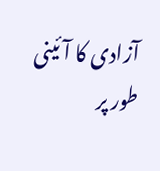آزادی کا آئینی طور پر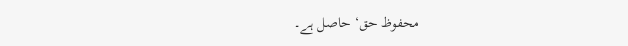محفوظ حق‘ حاصل ہے۔